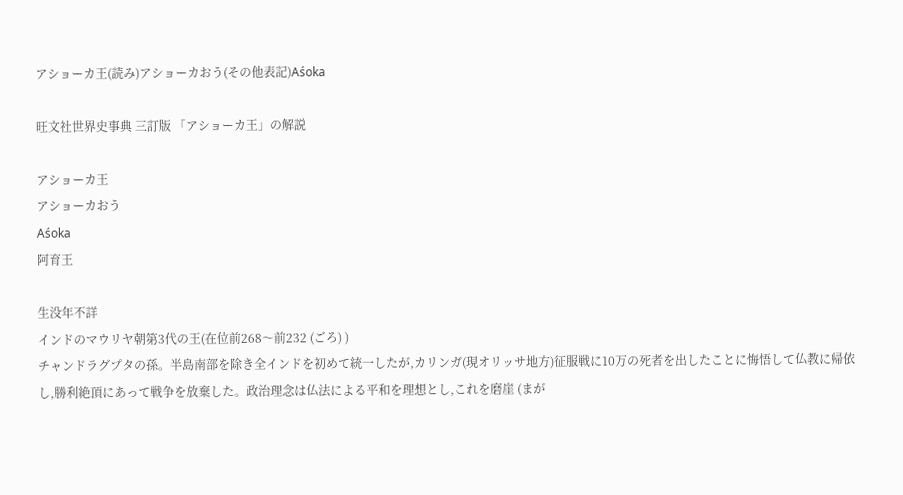アショーカ王(読み)アショーカおう(その他表記)Aśoka

旺文社世界史事典 三訂版 「アショーカ王」の解説

アショーカ王
アショーカおう
Aśoka
阿育王

生没年不詳
インドのマウリヤ朝第3代の王(在位前268〜前232 (ごろ) )
チャンドラグプタの孫。半島南部を除き全インドを初めて統一したが,カリンガ(現オリッサ地方)征服戦に10万の死者を出したことに悔悟して仏教に帰依し,勝利絶頂にあって戦争を放棄した。政治理念は仏法による平和を理想とし,これを磨崖 (まが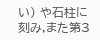い) や石柱に刻み,また第3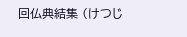回仏典結集 (けつじ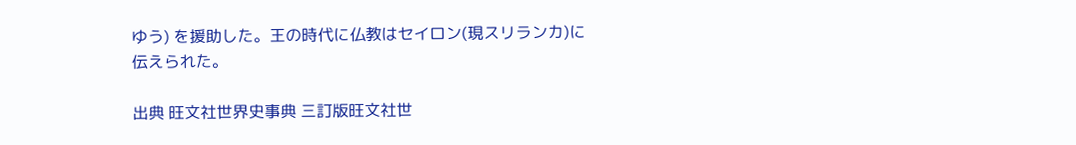ゆう) を援助した。王の時代に仏教はセイロン(現スリランカ)に伝えられた。

出典 旺文社世界史事典 三訂版旺文社世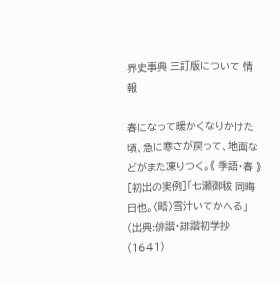界史事典 三訂版について 情報

春になって暖かくなりかけた頃、急に寒さが戻って、地面などがまた凍りつく。《 季語・春 》[初出の実例]「七瀬御秡 同晦日也。〈略〉雪汁いてかへる」(出典:俳諧・誹諧初学抄(1641)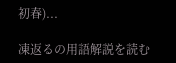初春)...

凍返るの用語解説を読む